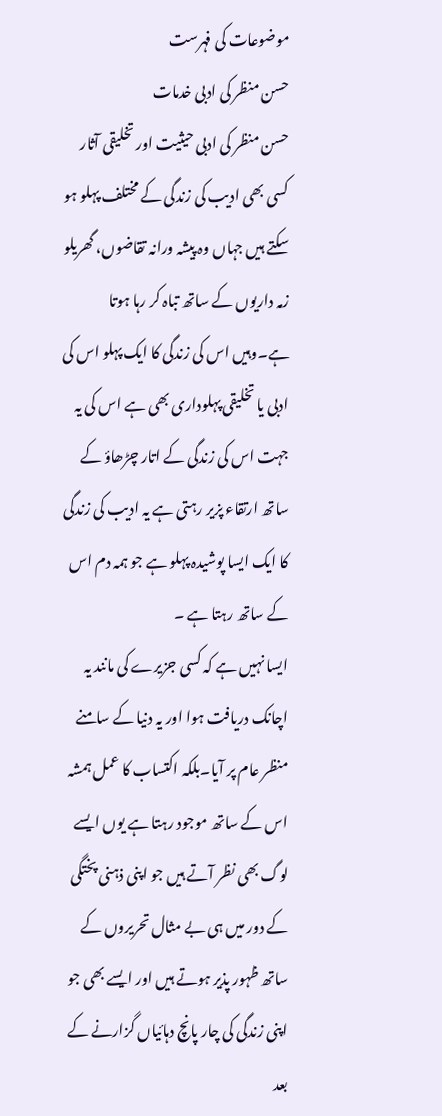موضوعات کی فہرست
حسن منظر کی ادبی خدمات
حسن منظر کی ادبی حیثیت اور تخلیقی آثار
کسی بھی ادیب کی زندگی کے مختلف پہلو ہو سکتے ہیں جہاں وہ پیشہ ورانہ تقاضوں، گھریلو زمہ داریوں کے ساتھ تباہ کر رہا ہوتا ہے۔وہیں اس کی زندگی کا ایک پہلو اس کی ادبی یا تخلیقی پہلوداری بھی ہے اس کی یہ جہت اس کی زندگی کے اتار چڑھاؤ کے ساتھ ارتقاء پزیر رہتی ہے یہ ادیب کی زندگی کا ایک ایسا پوشیدہ پہلو ہے جو ہمہ دم اس کے ساتھ رہتا ہے ۔
ایسا نہیں ہے کہ کسی جزیرے کی مانند یہ اچانک دریافت ہوا اور یہ دنیا کے سامنے منظر عام پر آیا۔بلکہ اکتساب کا عمل ہمشہ اس کے ساتھ موجود رہتا ہے یوں ایسے لوگ بھی نظر آتے ہیں جو اپنی ذہنی پختگی کے دور میں ہی بے مثال تحریروں کے ساتھ ظہور پذیر ہوتے ہیں اور ایسے بھی جو اپنی زندگی کی چار پانچ دہائیاں گزارنے کے بعد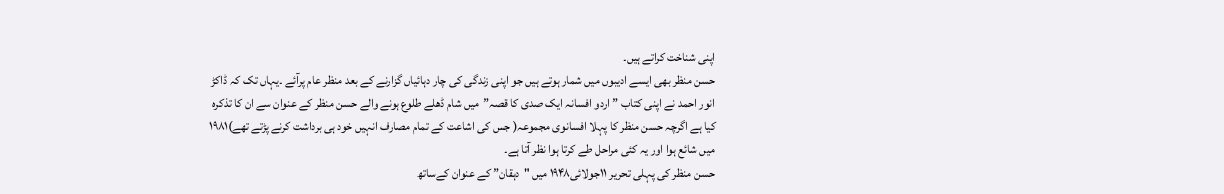اپنی شناخت کراتے ہیں۔
حسن منظر بھی ایسے ادیبوں میں شمار ہوتے ہیں جو اپنی زندگی کی چار دہائیاں گزارنے کے بعد منظر عام پرآئے ۔یہاں تک کہ ڈاکڑ انور احمد نے اپنی کتاب ” اردو افسانہ ایک صدی کا قصہ”میں شام ڈھلے طلوع ہونے والے حسن منظر کے عنوان سے ان کا تذکرہ کیا ہے اگرچہ حسن منظر کا پہلا افسانوی مجموعہ( جس کی اشاعت کے تمام مصارف انہيں خود ہی برداشت کرنے پڑتے تھے)۱۹۸۱ میں شائع ہوا اور یہ کئی مراحل طے کرتا ہوا نظر آتا ہے۔
حسن منظر کی پہلی تحریر ۱۱جولائی۱۹۴۸ میں "دہقان” کے عنوان کےساتھ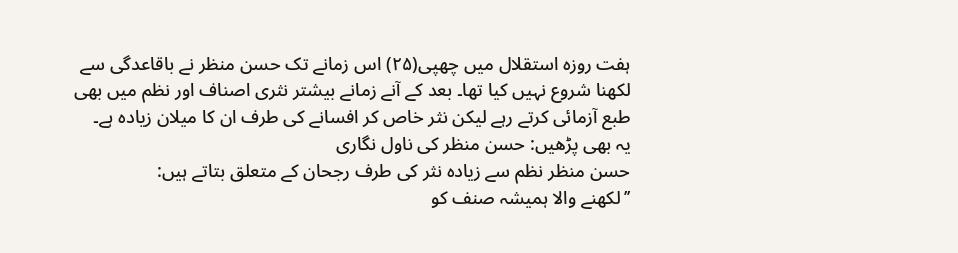ہفت روزہ استقلال میں چھپی(۲۵) اس زمانے تک حسن منظر نے باقاعدگی سے لکھنا شروع نہیں کیا تھا۔ بعد کے آنے زمانے بیشتر نثری اصناف اور نظم میں بھی طبع آزمائی کرتے رہے لیکن نثر خاص کر افسانے کی طرف ان کا میلان زیادہ ہے۔
یہ بھی پڑھیں: حسن منظر کی ناول نگاری
حسن منظر نظم سے زیادہ نثر کی طرف رجحان کے متعلق بتاتے ہیں:
’’لکھنے والا ہمیشہ صنف کو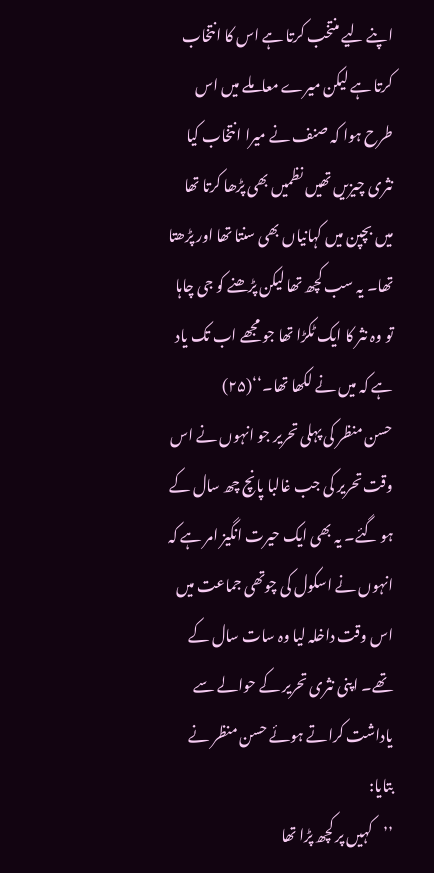اپنے لیے منتخب کرتا ہے اس کا انتخاب کرتا ہے لیکن میرے معاملے میں اس طرح ہوا کہ صنف نے میرا انتخاب کیا نثری چیزیں تھیں نظمیں بھی پڑھا کرتا تھا میں بچپن میں کہانیاں بھی سنتا تھا اور پڑھتا تھا۔ یہ سب کچھ تھا لیکن پڑھنے کو جی چاہا تو وہ نثر کا ایک ٹکڑا تھا جو مجھے اب تک یاد ہے کہ میں نے لکھا تھا۔‘‘(۲۵)
حسن منظر کی پہلی تحریر جو انہوں نے اس وقت تحریر کی جب غالبا پانچ چھ سال کے ہو گئے۔ یہ بھی ایک حیرت انگیز امر ہے کہ انہوں نے اسکول کی چوتھی جماعت میں اس وقت داخلہ لیا وہ سات سال کے تھے۔ اپنی نثری تحریر کے حوالے سے یاداشت کراتے ہوئے حسن منظر نے بتایا:
’’کہیں پر کچھ پڑا تھا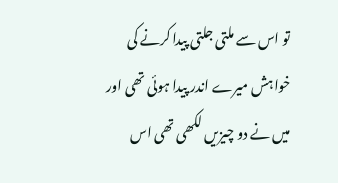تو اس سے ملتی جلتی پیدا کرنے کی خواہش میرے اندر پیدا ہوئی تھی اور میں نے دو چیزیں لکھی تھی اس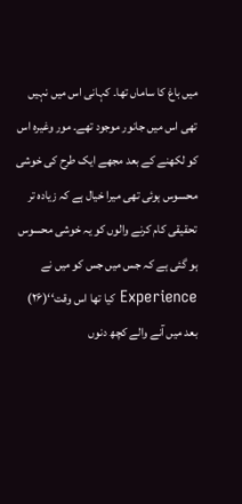میں باغ کا ساماں تھا۔ کہانی اس میں نہیں تھی اس میں جانور موجود تھے۔ مور وغیرہ اس کو لکھنے کے بعد مجھے ایک طرح کی خوشی محسوس ہوئی تھی میرا خیال ہے کہ زیادہ تر تحقیقی کام کرنے والوں کو یہ خوشی محسوس ہو گئی ہے کہ جس میں جس کو میں نے Experience کیا تھا اس وقت‘‘(۲۶)
بعد میں آنے والے کچھ دنوں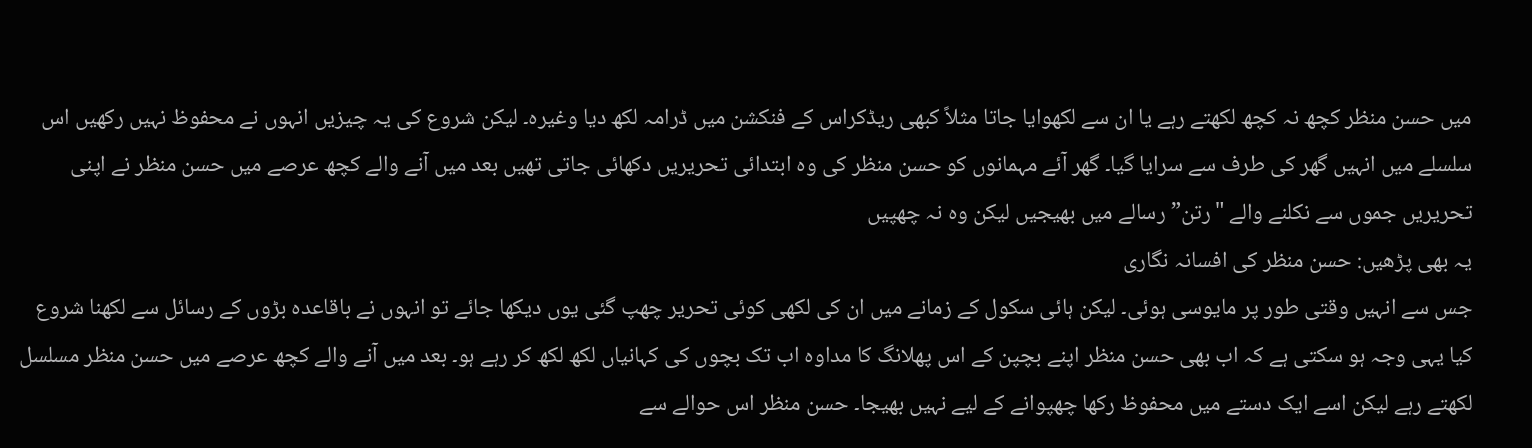میں حسن منظر کچھ نہ کچھ لکھتے رہے یا ان سے لکھوایا جاتا مثلاً کبھی ریڈکراس کے فنکشن میں ڈرامہ لکھ دیا وغیرہ۔ لیکن شروع کی یہ چیزیں انہوں نے محفوظ نہیں رکھیں اس سلسلے میں انہیں گھر کی طرف سے سرایا گیا۔ گھر آئے مہمانوں کو حسن منظر کی وہ ابتدائی تحریریں دکھائی جاتی تھیں بعد میں آنے والے کچھ عرصے میں حسن منظر نے اپنی تحریریں جموں سے نکلنے والے "رتن” رسالے میں بھیجیں لیکن وہ نہ چھپیں
یہ بھی پڑھیں: حسن منظر کی افسانہ نگاری
جس سے انہیں وقتی طور پر مایوسی ہوئی۔ لیکن ہائی سکول کے زمانے میں ان کی لکھی کوئی تحریر چھپ گئی یوں دیکھا جائے تو انہوں نے باقاعدہ بڑوں کے رسائل سے لکھنا شروع کیا یہی وجہ ہو سکتی ہے کہ اب بھی حسن منظر اپنے بچپن کے اس پھلانگ کا مداوہ اب تک بچوں کی کہانیاں لکھ لکھ کر رہے ہو۔ بعد میں آنے والے کچھ عرصے میں حسن منظر مسلسل لکھتے رہے لیکن اسے ایک دستے میں محفوظ رکھا چھپوانے کے لیے نہیں بھیجا۔ حسن منظر اس حوالے سے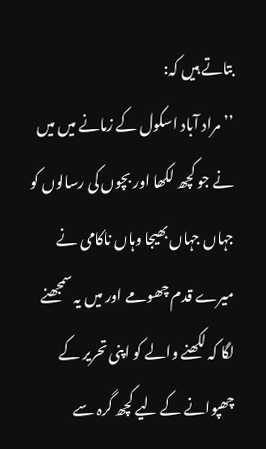بتاتے ہیں کہ:
’’مراد آباد اسکول کے زمانے میں میں نے جو کچھ لکھا اور بچوں کی رسالوں کو جہاں جہاں بھیجا وہاں ناکامی نے میرے قدم چھومے اور میں یہ سمجھنے لگا کہ لکھنے والے کو اپنی تحریر کے چھپوانے کے لیے کچھ گرہ سے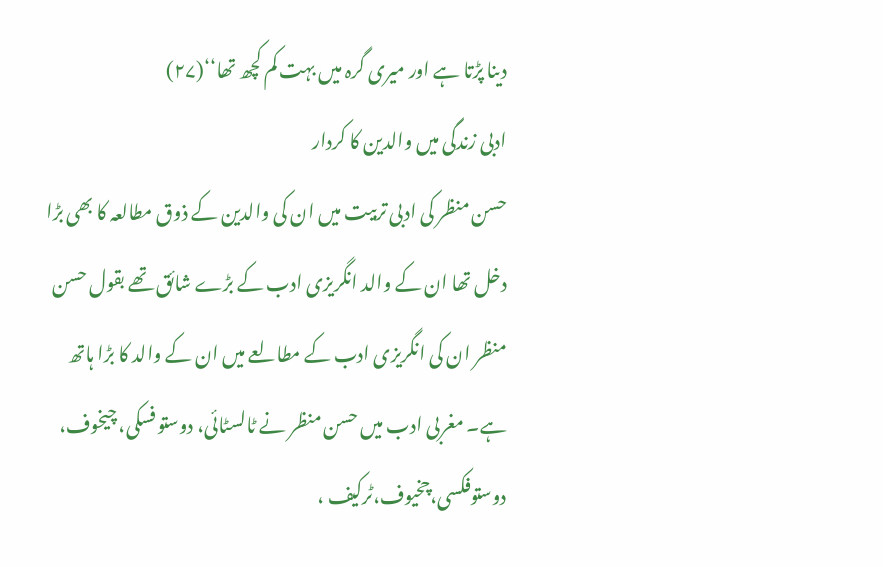دینا پڑتا ہے اور میری گرہ میں بہت کم کچھ تھا‘‘(۲۷)
ادبی زندگی میں والدین کا کردار
حسن منظر کی ادبی تربیت میں ان کی والدین کے ذوق مطالعہ کا بھی بڑا دخل تھا ان کے والد انگریزی ادب کے بڑے شائق تھے بقول حسن منظر ان کی انگریزی ادب کے مطالعے میں ان کے والد کا بڑا ہاتھ ہے۔ مغربی ادب میں حسن منظر نے ٹالسٹائی، دوستو فسکی، چیخوف، دوستوفکسی،چخیوف،ٹرکیف ،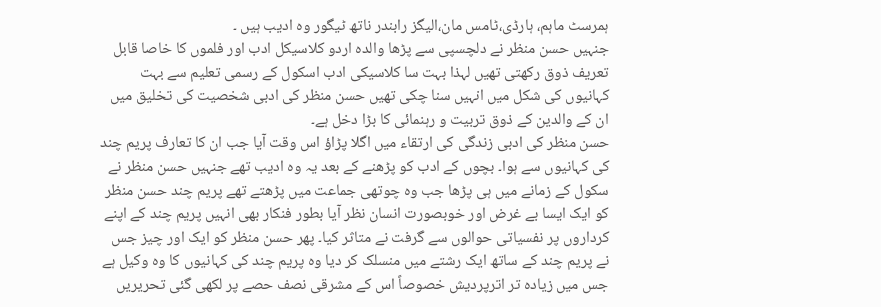ہمرسٹ ماہم، ہارڈی،ٹامس مان،الیگز رابندر ناتھ ٹیگور وہ ادیب ہیں ۔
جنہیں حسن منظر نے دلچسپی سے پڑھا والدہ اردو کلاسیکل ادب اور فلموں کا خاصا قابل تعریف ذوق رکھتی تھیں لہذا بہت سا کلاسیکی ادب اسکول کے رسمی تعلیم سے بہت کہانیوں کی شکل میں انہيں سنا چکی تھیں حسن منظر کی ادبی شخصیت کی تخلیق میں ان کے والدین کے ذوق تربیت و رہنمائی کا بڑا دخل ہے۔
حسن منظر کی ادبی زندگی کی ارتقاء میں اگلا پڑاؤ اس وقت آیا جب ان کا تعارف پریم چند کی کہانیوں سے ہوا۔ بچوں کے ادب کو پڑھنے کے بعد یہ وہ ادیب تھے جنہیں حسن منظر نے سکول کے زمانے میں ہی پڑھا جب وہ چوتھی جماعت میں پڑھتے تھے پریم چند حسن منظر کو ایک ایسا بے غرض اور خوبصورت انسان نظر آیا بطور فنکار بھی انہیں پریم چند کے اپنے کرداروں پر نفسیاتی حوالوں سے گرفت نے متاثر کیا۔ پھر حسن منظر کو ایک اور چیز جس نے پریم چند کے ساتھ ایک رشتے میں منسلک کر دیا وہ پریم چند کی کہانیوں کا وہ وکیل ہے جس میں زیادہ تر اترپردیش خصوصاً اس کے مشرقی نصف حصے پر لکھی گئی تحریریں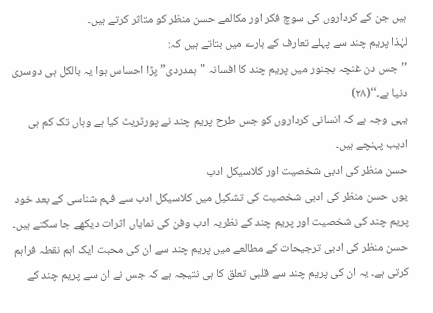ہیں جن کے کرداروں کی سوچ فکر اور مکالمے حسن منظر کو متاثر کرتے ہیں۔
لہٰذا پریم چند سے پہلے تعارف کے بارے میں بتاتے ہیں کہ:
’’جس دن غنچہ بجنور میں پریم چند کا افسانہ "ہمدردی” پڑا احساس ہوا یہ بالکل ہی دوسری دنیا ہے۔‘‘(۲۸)
یہی وجہ ہے کہ انسانی کرداروں کو جس طرح پریم چند نے پورٹریٹ کیا ہے وہاں تک کم ہی ادیب پہنچے ہیں۔
حسن منظر کی ادبی شخصیت اور کلاسیکل ادب
یوں حسن منظر کی ادبی شخصیت کی تشکیل میں کلاسیکل ادب سے فہم شناسی کے بعد خود پریم چند کی شخصیت اور پریم چند کے نظریہ ادب وفن کی نمایاں اثرات دیکھے جا سکتے ہیں۔ حسن منظر کی ادبی ترجیحات کے مطالعے میں پریم چند سے ان کی محبت ایک اہم نقطہ فراہم کرتی ہے۔ یہ ان کی پریم چند سے قلبی تعلق کا ہی نتیجہ ہے کہ جس نے ان سے پریم چند کے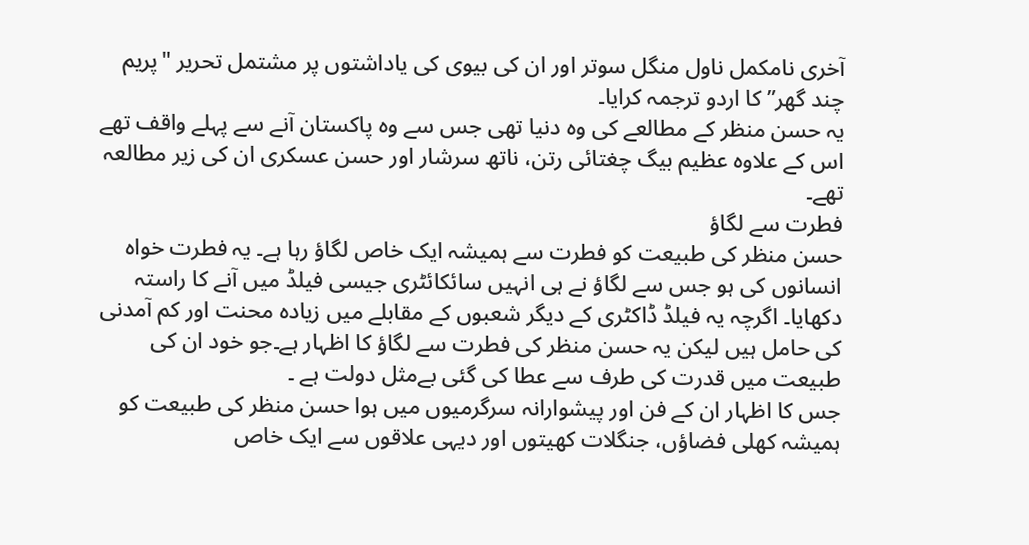آخری نامکمل ناول منگل سوتر اور ان کی بیوی کی یاداشتوں پر مشتمل تحریر "پریم چند گھر” کا اردو ترجمہ کرایا۔
یہ حسن منظر کے مطالعے کی وہ دنیا تھی جس سے وہ پاکستان آنے سے پہلے واقف تھے اس کے علاوہ عظیم بیگ چغتائی رتن، ناتھ سرشار اور حسن عسکری ان کی زیر مطالعہ تھے۔
فطرت سے لگاؤ
حسن منظر کی طبیعت کو فطرت سے ہمیشہ ایک خاص لگاؤ رہا ہے۔ یہ فطرت خواہ انسانوں کی ہو جس سے لگاؤ نے ہی انہیں سائکائٹری جیسی فیلڈ میں آنے کا راستہ دکھایا۔ اگرچہ یہ فیلڈ ڈاکٹری کے دیگر شعبوں کے مقابلے میں زیادہ محنت اور کم آمدنی کی حامل ہیں لیکن یہ حسن منظر کی فطرت سے لگاؤ کا اظہار ہے۔جو خود ان کی طبیعت میں قدرت کی طرف سے عطا کی گئی بےمثل دولت ہے ۔
جس کا اظہار ان کے فن اور پیشوارانہ سرگرمیوں میں ہوا حسن منظر کی طبیعت کو ہمیشہ کھلی فضاؤں، جنگلات کھیتوں اور دیہی علاقوں سے ایک خاص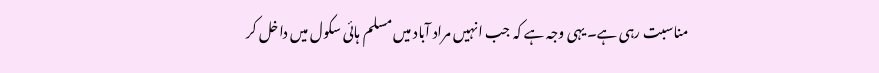مناسبت رہی ہے۔ یہی وجہ ہے کہ جب انہیں مراد آباد میں مسلم ہائی سکول میں داخل کر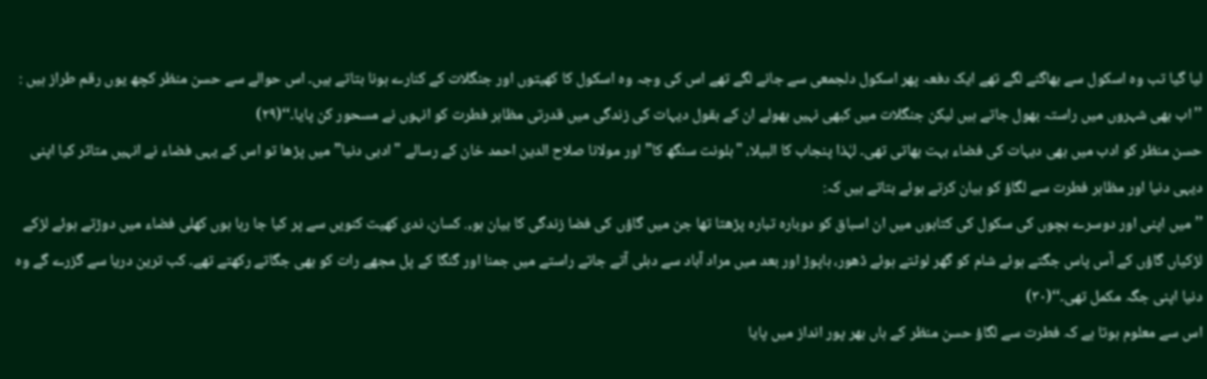لیا گیا تب وہ اسکول سے بھاگنے لگے تھے ایک دفعہ پھر اسکول دلجمعی سے جانے لگے تھے اس کی وجہ وہ اسکول کا کھیتوں اور جنگلات کے کنارے ہونا بتاتے ہیں۔ اس حوالے سے حسن منظر کچھ یوں رقم طراز ہیں :
’’اب بھی شہروں میں راستہ بھول جاتے ہیں لیکن جنگلات میں کبھی نہیں بھولے ان کے بقول دیہات کی زندگی میں قدرتی مظاہر فطرت کو انہوں نے مسحور کن پایا۔‘‘(۲۹)
حسن منظر کو ادب میں بھی دیہات کی فضاء بہت بھاتی تھی۔ لہٰذا پنجاب کا البیلا، "بلونت سنگھ کا” اور مولانا صلاح الدین احمد خان کے رسالے "ادبی دنیا” میں پڑھا تو اس کے یہی فضاء نے انہیں متاثر کیا اپنی دیہی دنیا اور مظاہر فطرت سے لگاؤ کو بیان کرتے ہوئے بتاتے ہیں کہ:
’’ میں اپنی اور دوسرے بچوں کی سکول کی کتابوں میں ان اسباق کو دوبارہ تبارہ پڑھتا تھا جن میں گاؤں کی فضا زندگی کا بیان ہو,. کسان، ندی کھیت کنویں سے پر کیا جا رہا ہوں کھلی فضاء میں دوڑتے ہوئے لڑکے لڑکیاں گاؤں کے آس پاس جگتے ہوئے شام کو گھر لوٹتے ہوئے ڈھور، ہاپوڑ اور بعد میں مراد آباد سے دہلی آتے جاتے راستے میں جمنا اور گنگا کے پل مجھے رات کو بھی جگاتے رکھتے تھے۔ کب ترین دریا سے گزرے گے وہ دنیا اپنی جگہ مکمل تھی۔‘‘(۳۰)
اس سے معلوم ہوتا ہے کہ فطرت سے لگاؤ حسن منظر کے ہاں بھر پور انداز میں پایا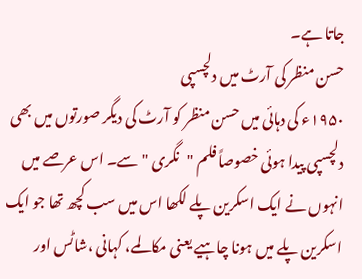جاتا ہے۔
حسن منظر کی آرٹ میں دلچسپی
۱۹۵۰ء کی دہائی میں حسن منظر کو آرٹ کی دیگر صورتوں میں بھی دلچسپی پیدا ہوئی خصوصاً فلم "نگری "سے۔ اس عرصے میں انہوں نے ایک اسکرین پلے لکھا اس میں سب کچھ تھا جو ایک اسکرین پلے میں ہونا چاہیے یعنی مکالمے، کہانی ،شاٹس اور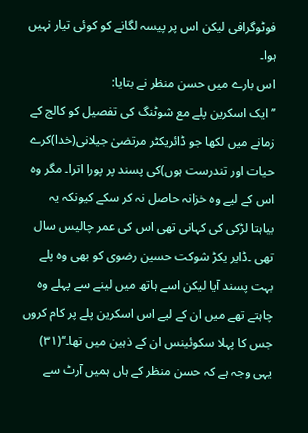فوٹوگرافی لیکن اس پر پیسہ لگانے کو کوئی تیار نہیں ہوا۔
اس بارے میں حسن منظر نے بتایا:
’’ایک اسکرین پلے مع شوٹنگ کی تفصیل کو کالج کے زمانے میں لکھا جو ڈائریکٹر مرتضیٰ جیلانی(خدا)کرے حیات اور تندرست ہوں)کی پسند پر پورا اترا۔ مگر وہ اس کے لیے وہ خزانہ حاصل نہ کر سکے کیونکہ یہ بیاہتا لڑکی کی کہانی تھی اس کی عمر چالیس سال تھی ۔ڈایر یکڑ شوکت حسین رضوی کو بھی وہ پلے بہت پسند آیا لیکن اسے ہاتھ میں لینے سے پہلے وہ چاہتے تھے میں ان کے لیے اس اسکرین پلے پر کام کروں جس کا پہلا سکوئینس ان کے ذہین میں تھا۔‘‘(۳۱)
یہی وجہ ہے کہ حسن منظر کے ہاں ہمیں آرٹ سے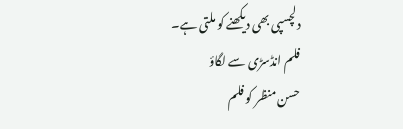دلچسپی بھی دیکھنے کو ملتی ہے۔
فلم انڈسڑی سے لگاؤ
حسن منظر کو فلم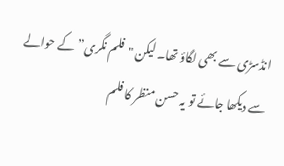انڈسڑی سے بھی لگاؤ تھا۔ لیکن "فلم نگری” کے حوالے سے دیکھا جائے تو یہ حسن منظر کا فلم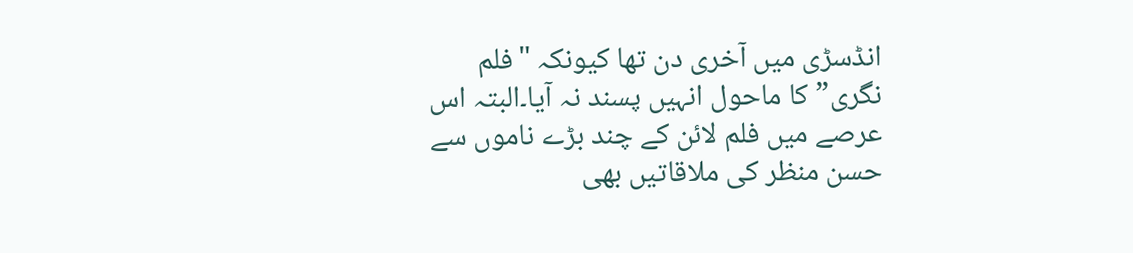انڈسڑی میں آخری دن تھا کیونکہ "فلم نگری”کا ماحول انہیں پسند نہ آیا۔البتہ اس عرصے میں فلم لائن کے چند بڑے ناموں سے حسن منظر کی ملاقاتيں بھی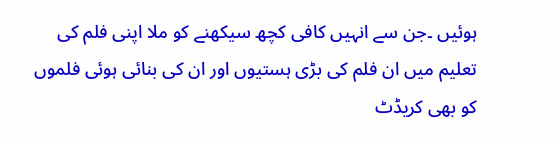ہوئیں ۔جن سے انہيں کافی کچھ سیکھنے کو ملا اپنی فلم کی تعلیم میں ان فلم کی بڑی ہستیوں اور ان کی بنائی ہوئی فلموں کو بھی کریڈٹ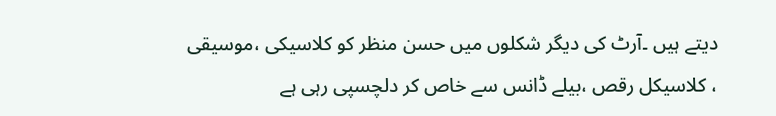دیتے ہیں ۔آرٹ کی دیگر شکلوں میں حسن منظر کو کلاسیکی ،موسیقی ، کلاسیکل رقص ،بیلے ڈانس سے خاص کر دلچسپی رہی ہے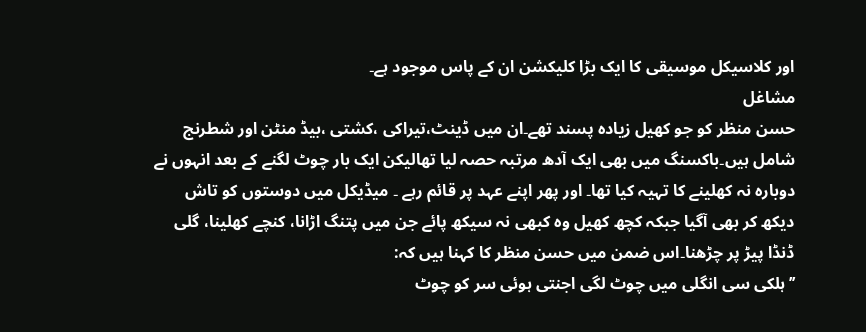اور کلاسیکل موسیقی کا ایک بڑا کلیکشن ان کے پاس موجود ہے۔
مشاغل
حسن منظر کو جو کھیل زیادہ پسند تھے۔ان میں ڈینٹ،تیراکی ،کشتی ،بیڈ منٹن اور شطرنج شامل ہیں۔باکسنگ میں بھی ایک آدھ مرتبہ حصہ لیا تھالیکن ایک بار چوٹ لگنے کے بعد انہوں نے دوبارہ نہ کھلینے کا تہیہ کیا تھا۔ اور پھر اپنے عہد پر قائم رہے ۔ میڈیکل میں دوستوں کو تاش دیکھ کر بھی آگیا جبکہ کچھ کھیل وہ کبھی نہ سیکھ پائے جن میں پتنگ اڑانا، کنچے کھلینا، گلی ڈنڈا پیڑ پر چڑھنا۔اس ضمن میں حسن منظر کا کہنا ہیں کہ:
’’ہلکی سی انگلی میں چوٹ لگی اجنتی ہوئی سر کو چوٹ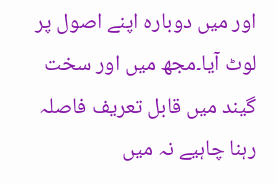اور میں دوبارہ اپنے اصول پر لوٹ آیا۔مجھ میں اور سخت گیند میں قابل تعریف فاصلہ رہنا چاہیے نہ میں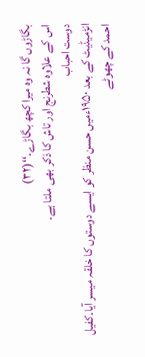بگاڑوں گا نہ وہ میرا کچھ بگاڑے۔‘‘(۳۲)
اس کے علاوہ شطرنج اور تاش کا ذکر بھی ملتا ہے۔
دوست احباب
انڑمیڈیٹ کے بعد ۱۹۵۰ءمیں حسن منظر کو ایسے دوستوں کا خلقہ میسر آیا۔کفیل احمد کے چھوٹے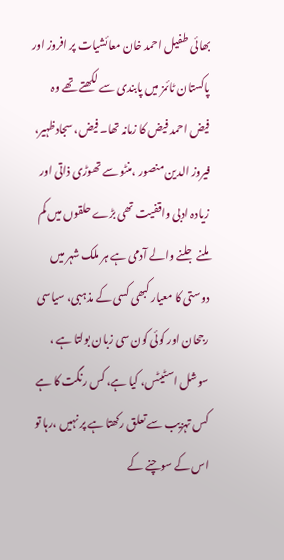بھائی طفیل احمد خان معائشیات پر افروز اور پاکستان ٹائمز میں پابندی سے لکھتے تھے وہ فیض احمد فیض کا زمانہ تھا۔ فیض، سجادظہیر، فیروز الدین منصور ،منٹو سے تھوڑی ذاتی اور زیادہ ادبی واقفیت تھی بڑے حلقوں میں کم ملنے جلنے والے آدمی ہے ہر ملک شہر میں دوستی کا معیار کبھی کسی کے مذہبی، سیاسی رجحان اور کوئی کون سی زبان بولتا ہے ، سوشل اسٹیٹس، کیا ہے، کس رنگت کا ہے کس تہزیب سے تعلق رکھتا ہے پر نہیں ،رہا تو اس کے سوچنے کے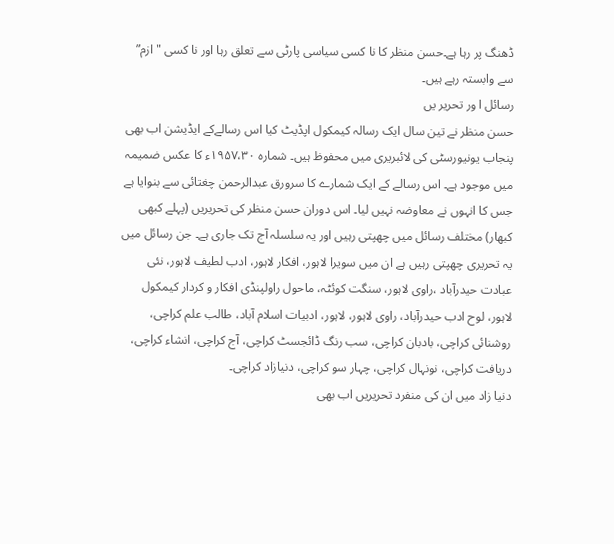ڈھنگ پر رہا ہے۔حسن منظر کا نا کسی سیاسی پارٹی سے تعلق رہا اور نا کسی "ازم” سے وابستہ رہے ہیں۔
رسائل ا ور تحریر یں
حسن منظر نے تین سال ایک رسالہ کیمکول اپڈیٹ کیا اس رسالےکے ایڈیشن اب بھی پنجاب یونیورسٹی کی لائبریری میں محفوظ ہیں۔ شمارہ ۱۹۵۷،۳۰ء کا عکس ضمیمہ میں موجود ہے۔ اس رسالے کے ایک شمارے کا سرورق عبدالرحمن چغتائی سے بنوایا ہے جس کا انہوں نے معاوضہ نہیں لیا۔ اس دوران حسن منظر کی تحریریں (پہلے کبھی کبھار) مختلف رسائل میں چھپتی رہیں اور یہ سلسلہ آج تک جاری ہے۔ جن رسائل میں یہ تحریری چھپتی رہیں ہے ان میں سویرا لاہور، افکار لاہور، ادب لطیف لاہور، نئی عبادت حیدرآباد ،راوی لاہور، سنگت کوئٹہ، ماحول راولپنڈی افکار و کردار کیمکول لاہور، لوح ادب حیدرآباد، راوی لاہور، لاہور، ادبیات اسلام آباد، طالب علم کراچی، روشنائی کراچی، بادبان کراچی، سب رنگ ڈائجسٹ کراچی، آج کراچی، انشاء کراچی، دریافت کراچی، نونہال کراچی، چہار سو کراچی، دنیازاد کراچی۔
دنیا زاد میں ان کی منفرد تحریریں اب بھی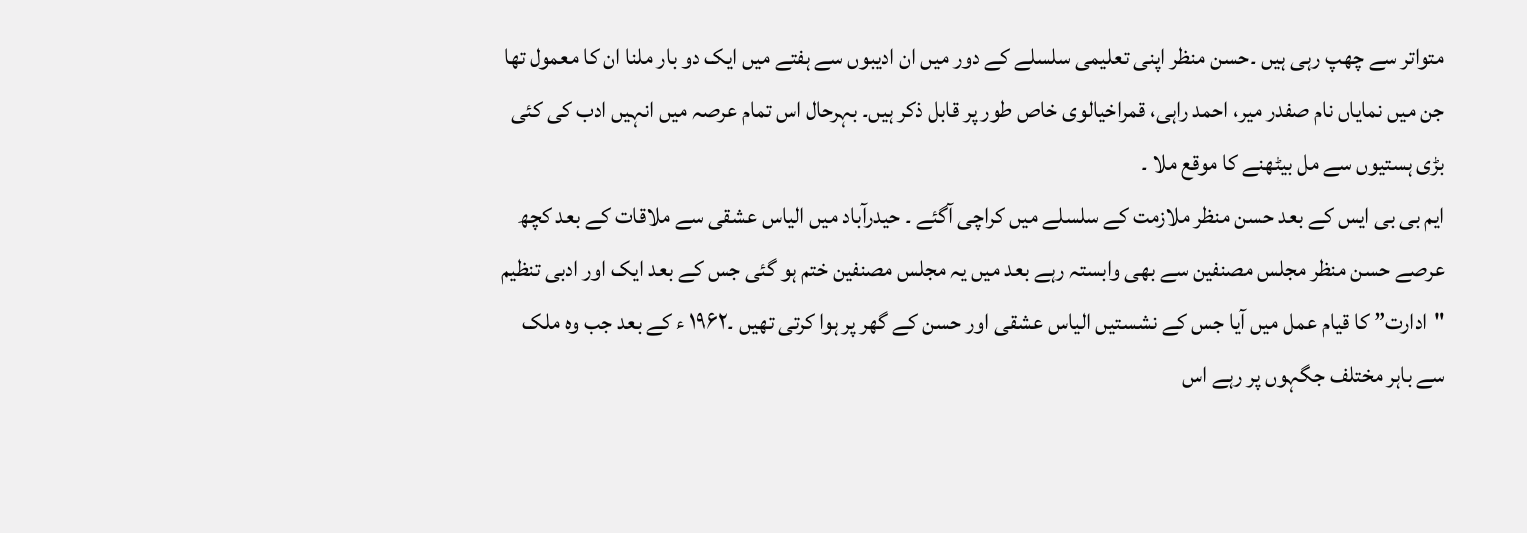متواتر سے چھپ رہی ہیں ۔حسن منظر اپنی تعلیمی سلسلے کے دور میں ان ادیبوں سے ہفتے میں ایک دو بار ملنا ان کا معمول تھا جن میں نمایاں نام صفدر میر، احمد راہی، قمراخیالوی خاص طور پر قابل ذکر ہیں۔ بہرحال اس تمام عرصہ میں انہیں ادب کی کئی بڑی ہستیوں سے مل بیٹھنے کا موقع ملا ۔
ایم بی بی ایس کے بعد حسن منظر ملازمت کے سلسلے میں کراچی آگئے ۔ حیدرآباد میں الیاس عشقی سے ملاقات کے بعد کچھ عرصے حسن منظر مجلس مصنفین سے بھی وابستہ رہے بعد میں یہ مجلس مصنفین ختم ہو گئی جس کے بعد ایک اور ادبی تنظیم "ادارت” کا قیام عمل میں آیا جس کے نشستیں الیاس عشقی اور حسن کے گھر پر ہوا کرتی تھیں ۔۱۹۶۲ ء کے بعد جب وہ ملک سے باہر مختلف جگہوں پر رہے اس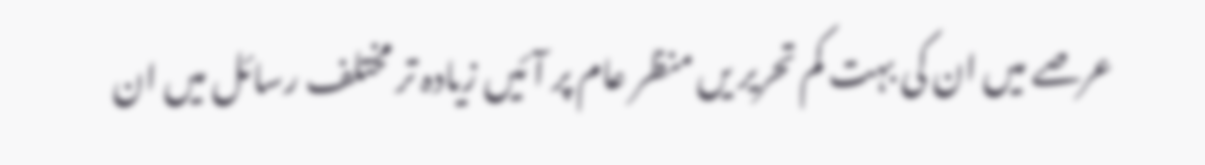عرصے میں ان کی بہت کم تحریر یں منظر عام پر آئیں زیادہ تر مختلف رسائل میں ان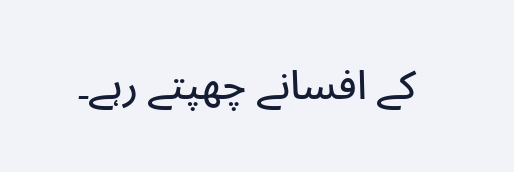کے افسانے چھپتے رہے۔